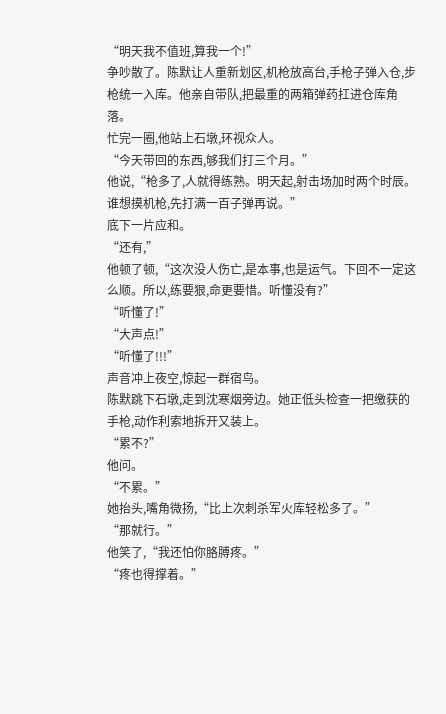“明天我不值班,算我一个!”
争吵散了。陈默让人重新划区,机枪放高台,手枪子弹入仓,步枪统一入库。他亲自带队,把最重的两箱弹药扛进仓库角落。
忙完一圈,他站上石墩,环视众人。
“今天带回的东西,够我们打三个月。”
他说,“枪多了,人就得练熟。明天起,射击场加时两个时辰。谁想摸机枪,先打满一百子弹再说。”
底下一片应和。
“还有,”
他顿了顿,“这次没人伤亡,是本事,也是运气。下回不一定这么顺。所以,练要狠,命更要惜。听懂没有?”
“听懂了!”
“大声点!”
“听懂了!!!”
声音冲上夜空,惊起一群宿鸟。
陈默跳下石墩,走到沈寒烟旁边。她正低头检查一把缴获的手枪,动作利索地拆开又装上。
“累不?”
他问。
“不累。”
她抬头,嘴角微扬,“比上次刺杀军火库轻松多了。”
“那就行。”
他笑了,“我还怕你胳膊疼。”
“疼也得撑着。”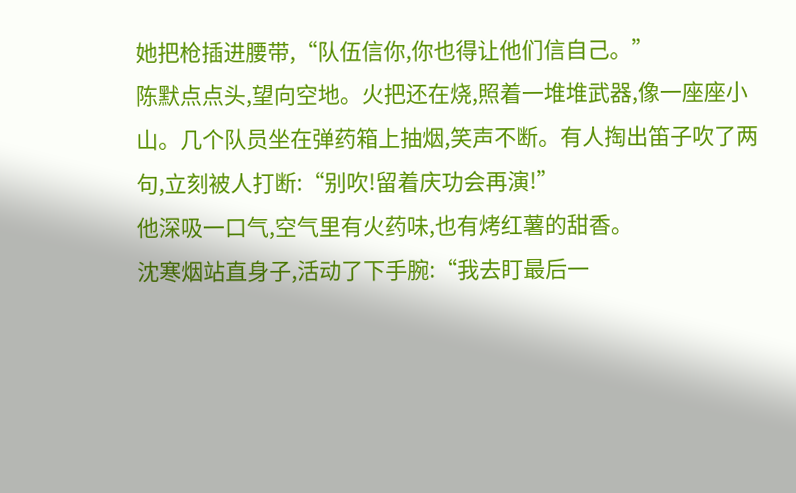她把枪插进腰带,“队伍信你,你也得让他们信自己。”
陈默点点头,望向空地。火把还在烧,照着一堆堆武器,像一座座小山。几个队员坐在弹药箱上抽烟,笑声不断。有人掏出笛子吹了两句,立刻被人打断:“别吹!留着庆功会再演!”
他深吸一口气,空气里有火药味,也有烤红薯的甜香。
沈寒烟站直身子,活动了下手腕:“我去盯最后一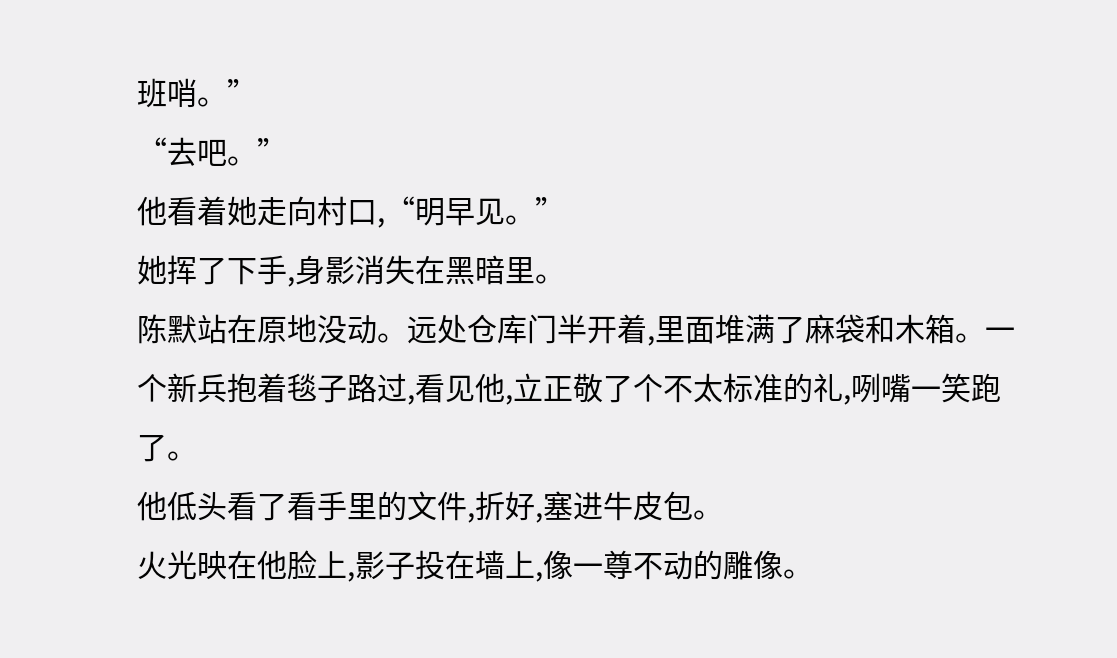班哨。”
“去吧。”
他看着她走向村口,“明早见。”
她挥了下手,身影消失在黑暗里。
陈默站在原地没动。远处仓库门半开着,里面堆满了麻袋和木箱。一个新兵抱着毯子路过,看见他,立正敬了个不太标准的礼,咧嘴一笑跑了。
他低头看了看手里的文件,折好,塞进牛皮包。
火光映在他脸上,影子投在墙上,像一尊不动的雕像。